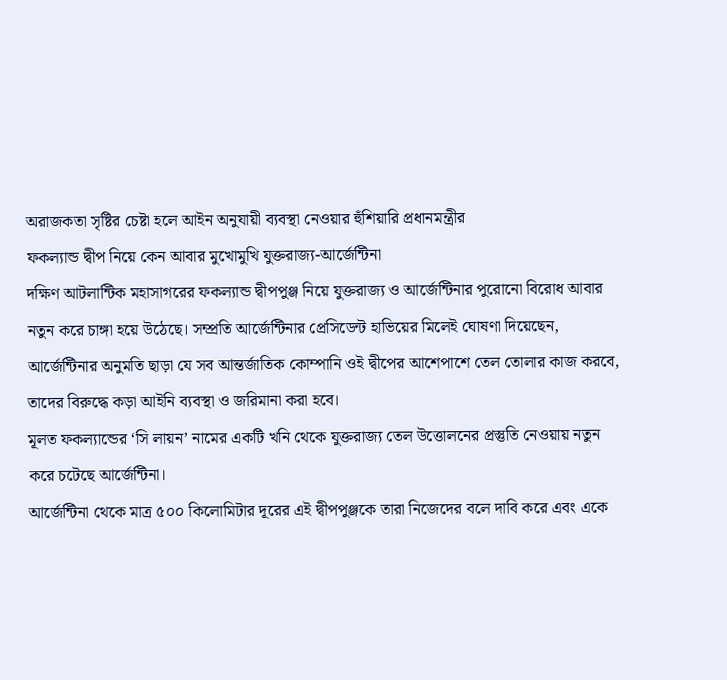অরাজকতা সৃষ্টির চেষ্টা হলে আইন অনুযায়ী ব্যবস্থা নেওয়ার হুঁশিয়ারি প্রধানমন্ত্রীর
ফকল্যান্ড দ্বীপ নিয়ে কেন আবার মুখোমুখি যুক্তরাজ্য-আর্জেন্টিনা
দক্ষিণ আটলান্টিক মহাসাগরের ফকল্যান্ড দ্বীপপুঞ্জ নিয়ে যুক্তরাজ্য ও আর্জেন্টিনার পুরোনো বিরোধ আবার নতুন করে চাঙ্গা হয়ে উঠেছে। সম্প্রতি আর্জেন্টিনার প্রেসিডেন্ট হাভিয়ের মিলেই ঘোষণা দিয়েছেন, আর্জেন্টিনার অনুমতি ছাড়া যে সব আন্তর্জাতিক কোম্পানি ওই দ্বীপের আশেপাশে তেল তোলার কাজ করবে, তাদের বিরুদ্ধে কড়া আইনি ব্যবস্থা ও জরিমানা করা হবে।
মূলত ফকল্যান্ডের ‘সি লায়ন’ নামের একটি খনি থেকে যুক্তরাজ্য তেল উত্তোলনের প্রস্তুতি নেওয়ায় নতুন করে চটেছে আর্জেন্টিনা।
আর্জেন্টিনা থেকে মাত্র ৫০০ কিলোমিটার দূরের এই দ্বীপপুঞ্জকে তারা নিজেদের বলে দাবি করে এবং একে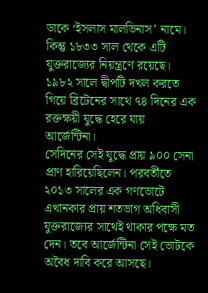ডাকে ‘ইসলাস মালভিনাস’ নামে। কিন্তু ১৮৩৩ সাল থেকে এটি যুক্তরাজ্যের নিয়ন্ত্রণে রয়েছে। ১৯৮২ সালে দ্বীপটি দখল করতে গিয়ে ব্রিটেনের সাথে ৭৪ দিনের এক রক্তক্ষয়ী যুদ্ধে হেরে যায় আর্জেন্টিনা।
সেদিনের সেই যুদ্ধে প্রায় ৯০০ সেনা প্রাণ হারিয়েছিলেন। পরবর্তীতে ২০১৩ সালের এক গণভোটে এখানকার প্রায় শতভাগ অধিবাসী যুক্তরাজ্যের সাথেই থাকার পক্ষে মত দেন। তবে আর্জেন্টিনা সেই ভোটকে অবৈধ দাবি করে আসছে।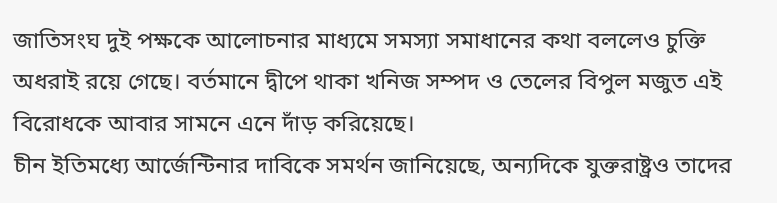জাতিসংঘ দুই পক্ষকে আলোচনার মাধ্যমে সমস্যা সমাধানের কথা বললেও চুক্তি অধরাই রয়ে গেছে। বর্তমানে দ্বীপে থাকা খনিজ সম্পদ ও তেলের বিপুল মজুত এই বিরোধকে আবার সামনে এনে দাঁড় করিয়েছে।
চীন ইতিমধ্যে আর্জেন্টিনার দাবিকে সমর্থন জানিয়েছে, অন্যদিকে যুক্তরাষ্ট্রও তাদের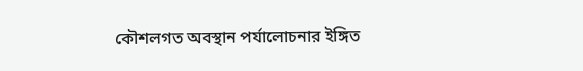কৌশলগত অবস্থান পর্যালোচনার ইঙ্গিত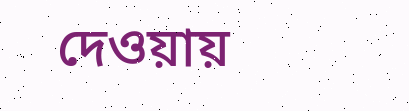দেওয়ায়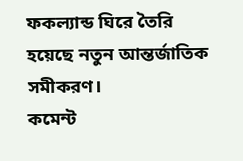ফকল্যান্ড ঘিরে তৈরি হয়েছে নতুন আন্তর্জাতিক সমীকরণ।
কমেন্ট